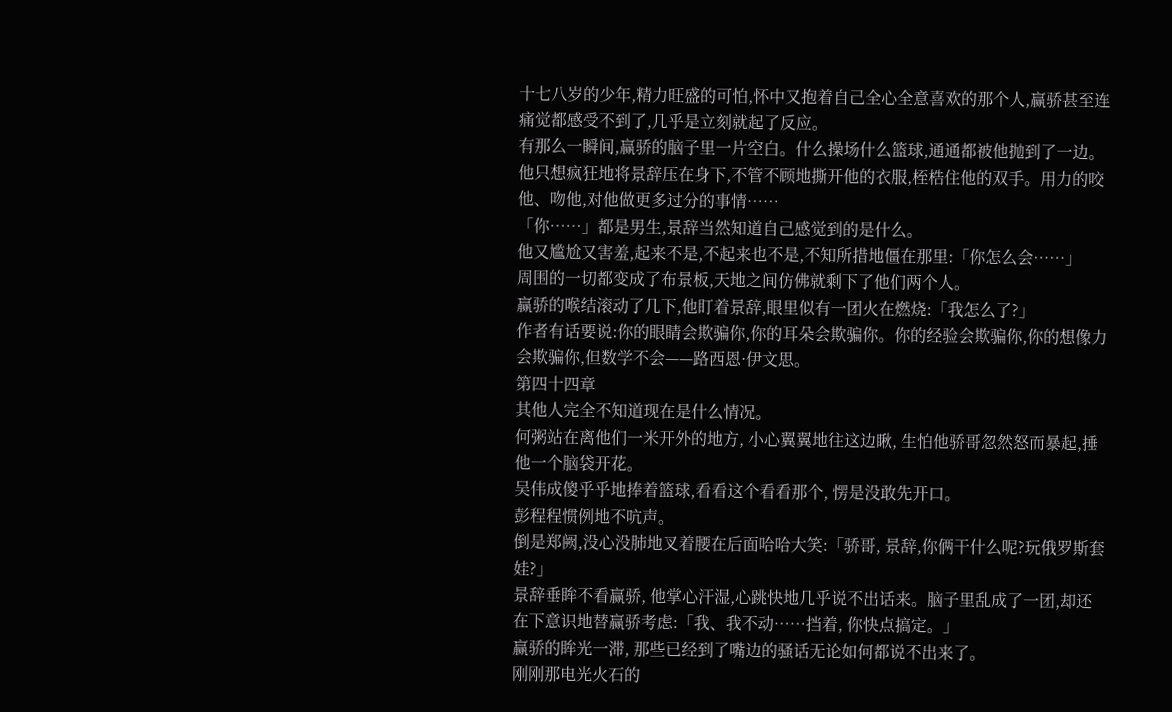十七八岁的少年,精力旺盛的可怕,怀中又抱着自己全心全意喜欢的那个人,赢骄甚至连痛觉都感受不到了,几乎是立刻就起了反应。
有那么一瞬间,赢骄的脑子里一片空白。什么操场什么篮球,通通都被他抛到了一边。
他只想疯狂地将景辞压在身下,不管不顾地撕开他的衣服,桎梏住他的双手。用力的咬他、吻他,对他做更多过分的事情……
「你……」都是男生,景辞当然知道自己感觉到的是什么。
他又尴尬又害羞,起来不是,不起来也不是,不知所措地僵在那里:「你怎么会……」
周围的一切都变成了布景板,天地之间仿佛就剩下了他们两个人。
赢骄的喉结滚动了几下,他盯着景辞,眼里似有一团火在燃烧:「我怎么了?」
作者有话要说:你的眼睛会欺骗你,你的耳朵会欺骗你。你的经验会欺骗你,你的想像力会欺骗你,但数学不会——路西恩·伊文思。
第四十四章
其他人完全不知道现在是什么情况。
何粥站在离他们一米开外的地方, 小心翼翼地往这边瞅, 生怕他骄哥忽然怒而暴起,捶他一个脑袋开花。
吴伟成傻乎乎地捧着篮球,看看这个看看那个, 愣是没敢先开口。
彭程程惯例地不吭声。
倒是郑阙,没心没肺地叉着腰在后面哈哈大笑:「骄哥, 景辞,你俩干什么呢?玩俄罗斯套娃?」
景辞垂眸不看赢骄, 他掌心汗湿,心跳快地几乎说不出话来。脑子里乱成了一团,却还在下意识地替赢骄考虑:「我、我不动……挡着, 你快点搞定。」
赢骄的眸光一滞, 那些已经到了嘴边的骚话无论如何都说不出来了。
刚刚那电光火石的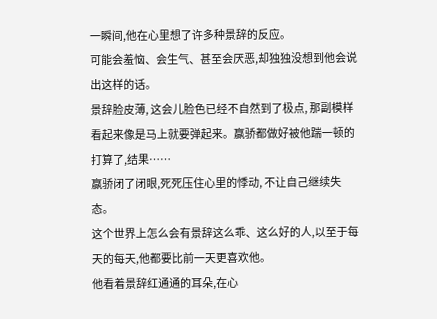一瞬间,他在心里想了许多种景辞的反应。
可能会羞恼、会生气、甚至会厌恶,却独独没想到他会说出这样的话。
景辞脸皮薄, 这会儿脸色已经不自然到了极点, 那副模样看起来像是马上就要弹起来。赢骄都做好被他踹一顿的打算了,结果……
赢骄闭了闭眼,死死压住心里的悸动, 不让自己继续失态。
这个世界上怎么会有景辞这么乖、这么好的人,以至于每天的每天,他都要比前一天更喜欢他。
他看着景辞红通通的耳朵,在心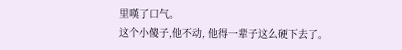里嘆了口气。
这个小傻子,他不动, 他得一辈子这么硬下去了。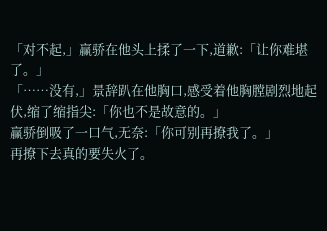「对不起,」赢骄在他头上揉了一下,道歉:「让你难堪了。」
「……没有,」景辞趴在他胸口,感受着他胸膛剧烈地起伏,缩了缩指尖:「你也不是故意的。」
赢骄倒吸了一口气,无奈:「你可别再撩我了。」
再撩下去真的要失火了。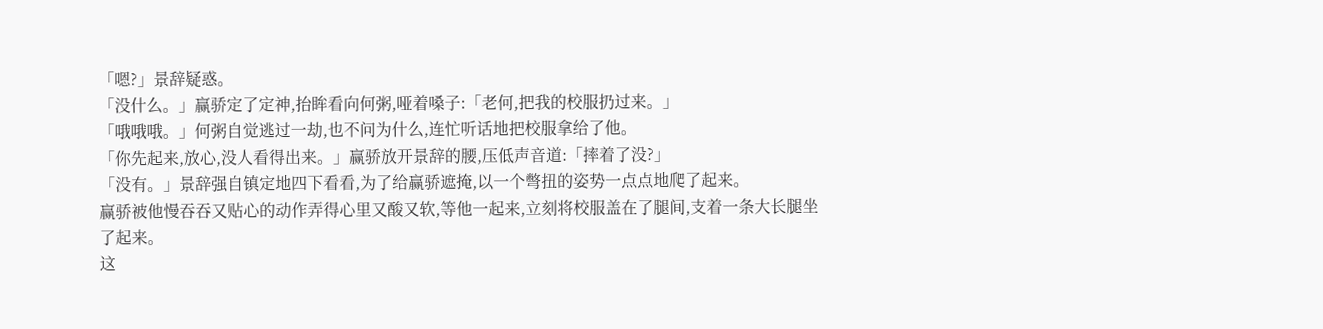「嗯?」景辞疑惑。
「没什么。」赢骄定了定神,抬眸看向何粥,哑着嗓子:「老何,把我的校服扔过来。」
「哦哦哦。」何粥自觉逃过一劫,也不问为什么,连忙听话地把校服拿给了他。
「你先起来,放心,没人看得出来。」赢骄放开景辞的腰,压低声音道:「摔着了没?」
「没有。」景辞强自镇定地四下看看,为了给赢骄遮掩,以一个彆扭的姿势一点点地爬了起来。
赢骄被他慢吞吞又贴心的动作弄得心里又酸又软,等他一起来,立刻将校服盖在了腿间,支着一条大长腿坐了起来。
这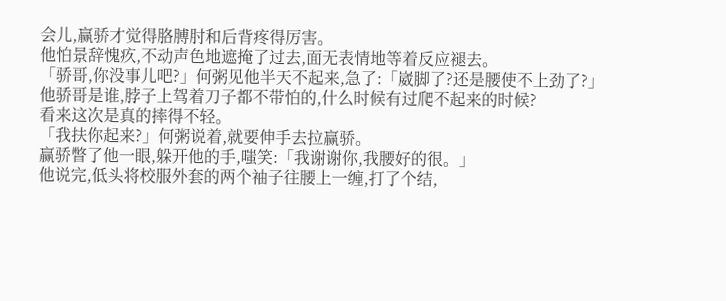会儿,赢骄才觉得胳膊肘和后背疼得厉害。
他怕景辞愧疚,不动声色地遮掩了过去,面无表情地等着反应褪去。
「骄哥,你没事儿吧?」何粥见他半天不起来,急了:「崴脚了?还是腰使不上劲了?」
他骄哥是谁,脖子上驾着刀子都不带怕的,什么时候有过爬不起来的时候?
看来这次是真的摔得不轻。
「我扶你起来?」何粥说着,就要伸手去拉赢骄。
赢骄瞥了他一眼,躲开他的手,嗤笑:「我谢谢你,我腰好的很。」
他说完,低头将校服外套的两个袖子往腰上一缠,打了个结,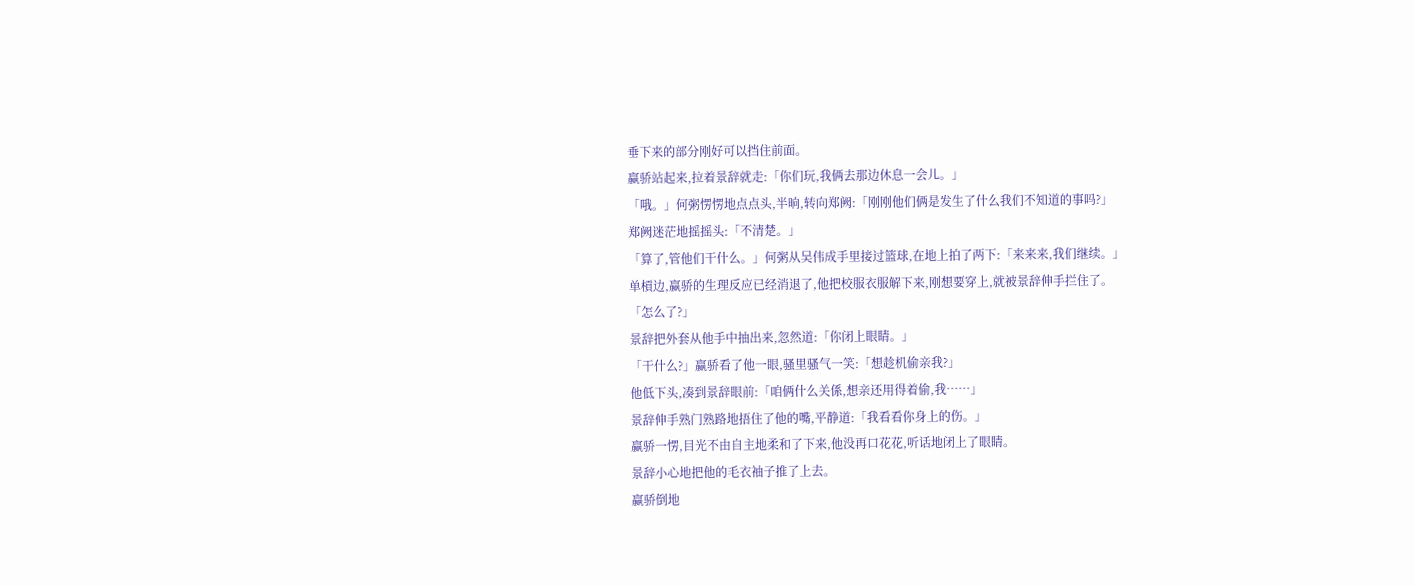垂下来的部分刚好可以挡住前面。
赢骄站起来,拉着景辞就走:「你们玩,我俩去那边休息一会儿。」
「哦。」何粥愣愣地点点头,半晌,转向郑阙:「刚刚他们俩是发生了什么我们不知道的事吗?」
郑阙迷茫地摇摇头:「不清楚。」
「算了,管他们干什么。」何粥从吴伟成手里接过篮球,在地上拍了两下:「来来来,我们继续。」
单槓边,赢骄的生理反应已经消退了,他把校服衣服解下来,刚想要穿上,就被景辞伸手拦住了。
「怎么了?」
景辞把外套从他手中抽出来,忽然道:「你闭上眼睛。」
「干什么?」赢骄看了他一眼,骚里骚气一笑:「想趁机偷亲我?」
他低下头,凑到景辞眼前:「咱俩什么关係,想亲还用得着偷,我……」
景辞伸手熟门熟路地捂住了他的嘴,平静道:「我看看你身上的伤。」
赢骄一愣,目光不由自主地柔和了下来,他没再口花花,听话地闭上了眼睛。
景辞小心地把他的毛衣袖子推了上去。
赢骄倒地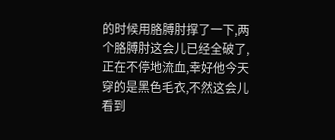的时候用胳膊肘撑了一下,两个胳膊肘这会儿已经全破了,正在不停地流血,幸好他今天穿的是黑色毛衣,不然这会儿看到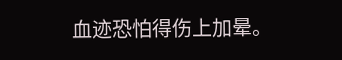血迹恐怕得伤上加晕。